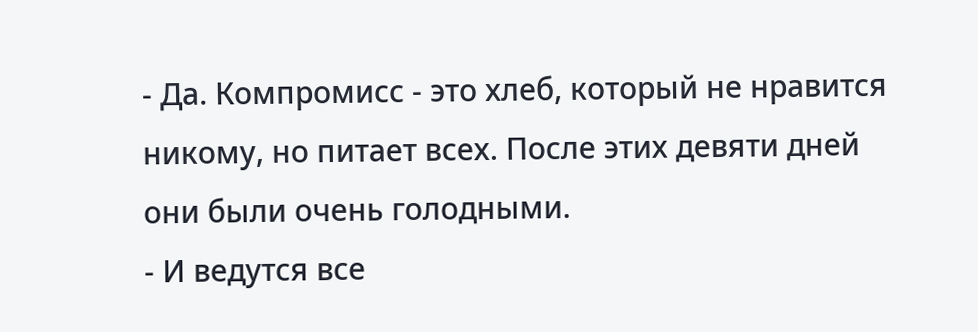- Да. Компромисс - это хлеб, который не нравится никому, но питает всех. После этих девяти дней они были очень голодными.
- И ведутся все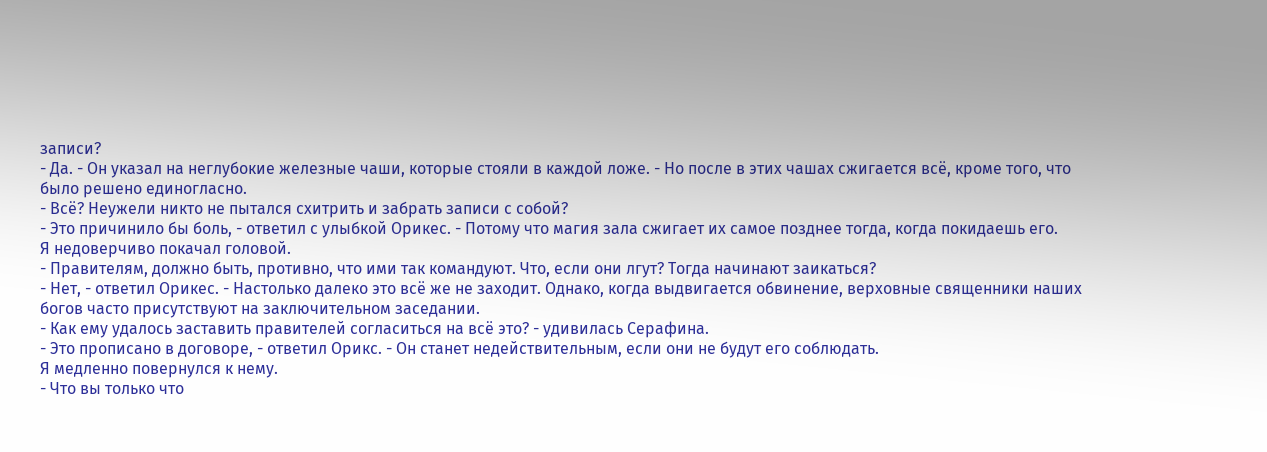записи?
- Да. - Он указал на неглубокие железные чаши, которые стояли в каждой ложе. - Но после в этих чашах сжигается всё, кроме того, что было решено единогласно.
- Всё? Неужели никто не пытался схитрить и забрать записи с собой?
- Это причинило бы боль, - ответил с улыбкой Орикес. - Потому что магия зала сжигает их самое позднее тогда, когда покидаешь его.
Я недоверчиво покачал головой.
- Правителям, должно быть, противно, что ими так командуют. Что, если они лгут? Тогда начинают заикаться?
- Нет, - ответил Орикес. - Настолько далеко это всё же не заходит. Однако, когда выдвигается обвинение, верховные священники наших богов часто присутствуют на заключительном заседании.
- Как ему удалось заставить правителей согласиться на всё это? - удивилась Серафина.
- Это прописано в договоре, - ответил Орикс. - Он станет недействительным, если они не будут его соблюдать.
Я медленно повернулся к нему.
- Что вы только что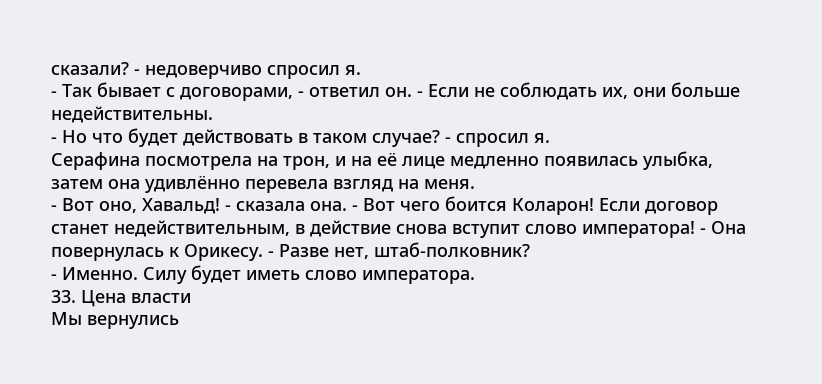сказали? - недоверчиво спросил я.
- Так бывает с договорами, - ответил он. - Если не соблюдать их, они больше недействительны.
- Но что будет действовать в таком случае? - спросил я.
Серафина посмотрела на трон, и на её лице медленно появилась улыбка, затем она удивлённо перевела взгляд на меня.
- Вот оно, Хавальд! - сказала она. - Вот чего боится Коларон! Если договор станет недействительным, в действие снова вступит слово императора! - Она повернулась к Орикесу. - Разве нет, штаб-полковник?
- Именно. Силу будет иметь слово императора.
33. Цена власти
Мы вернулись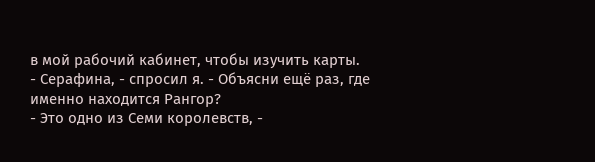в мой рабочий кабинет, чтобы изучить карты.
- Серафина, - спросил я. - Объясни ещё раз, где именно находится Рангор?
- Это одно из Семи королевств, -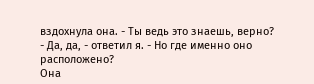вздохнула она. - Ты ведь это знаешь, верно?
- Да, да, - ответил я. - Но где именно оно расположено?
Она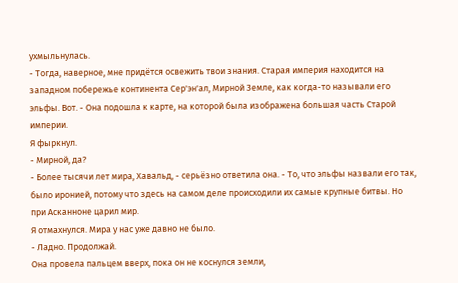ухмыльнулась.
- Тогда, наверное, мне придётся освежить твои знания. Старая империя находится на западном побережье континента Сер'эн'ал, Мирной Земле, как когда-то называли его эльфы. Вот. - Она подошла к карте, на которой была изображена большая часть Старой империи.
Я фыркнул.
- Мирной, да?
- Более тысячи лет мира, Хавальд, - серьёзно ответила она. - То, что эльфы назвали его так, было иронией, потому что здесь на самом деле происходили их самые крупные битвы. Но при Асканноне царил мир.
Я отмахнулся. Мира у нас уже давно не было.
- Ладно. Продолжай.
Она провела пальцем вверх, пока он не коснулся земли,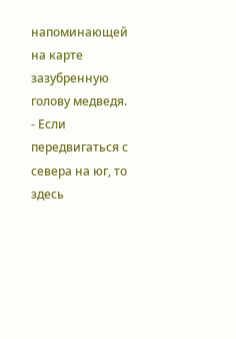напоминающей на карте зазубренную голову медведя.
- Если передвигаться с севера на юг, то здесь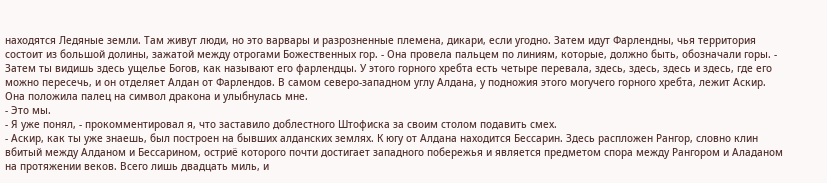находятся Ледяные земли. Там живут люди, но это варвары и разрозненные племена, дикари, если угодно. Затем идут Фарлендны, чья территория состоит из большой долины, зажатой между отрогами Божественных гор. - Она провела пальцем по линиям, которые, должно быть, обозначали горы. - Затем ты видишь здесь ущелье Богов, как называют его фарлендцы. У этого горного хребта есть четыре перевала, здесь, здесь, здесь и здесь, где его можно пересечь, и он отделяет Алдан от Фарлендов. В самом северо-западном углу Алдана, у подножия этого могучего горного хребта, лежит Аскир.
Она положила палец на символ дракона и улыбнулась мне.
- Это мы.
- Я уже понял, - прокомментировал я, что заставило доблестного Штофиска за своим столом подавить смех.
- Аскир, как ты уже знаешь, был построен на бывших алданских землях. К югу от Алдана находится Бессарин. Здесь распложен Рангор, словно клин вбитый между Алданом и Бессарином, остриё которого почти достигает западного побережья и является предметом спора между Рангором и Аладаном на протяжении веков. Всего лишь двадцать миль, и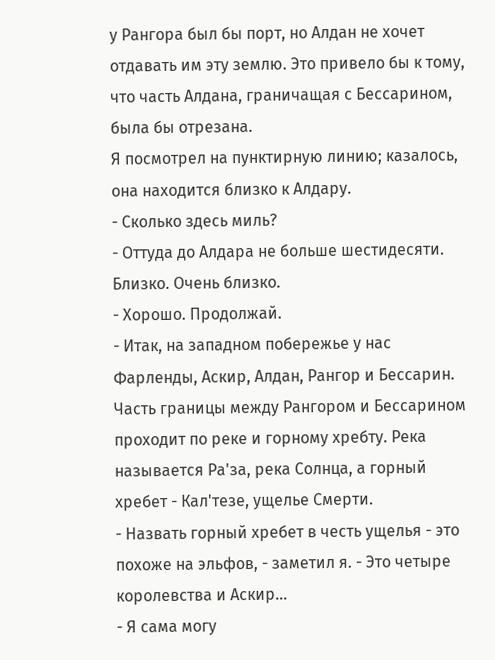у Рангора был бы порт, но Алдан не хочет отдавать им эту землю. Это привело бы к тому, что часть Алдана, граничащая с Бессарином, была бы отрезана.
Я посмотрел на пунктирную линию; казалось, она находится близко к Алдару.
- Сколько здесь миль?
- Оттуда до Алдара не больше шестидесяти.
Близко. Очень близко.
- Хорошо. Продолжай.
- Итак, на западном побережье у нас Фарленды, Аскир, Алдан, Рангор и Бессарин. Часть границы между Рангором и Бессарином проходит по реке и горному хребту. Река называется Ра'за, река Солнца, а горный хребет - Кал'тезе, ущелье Смерти.
- Назвать горный хребет в честь ущелья - это похоже на эльфов, - заметил я. - Это четыре королевства и Аскир…
- Я сама могу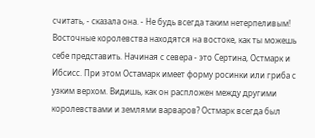считать, - сказала она. - Не будь всегда таким нетерпеливым! Восточные королевства находятся на востоке, как ты можешь себе представить. Начиная с севера - это Сертина, Остмарк и Ибсисс. При этом Остамарк имеет форму росинки или гриба с узким верхом. Видишь, как он распложен между другими королевствами и землями варваров? Остмарк всегда был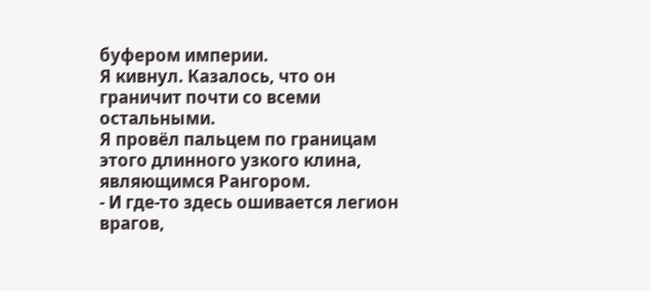буфером империи.
Я кивнул. Казалось, что он граничит почти со всеми остальными.
Я провёл пальцем по границам этого длинного узкого клина, являющимся Рангором.
- И где-то здесь ошивается легион врагов,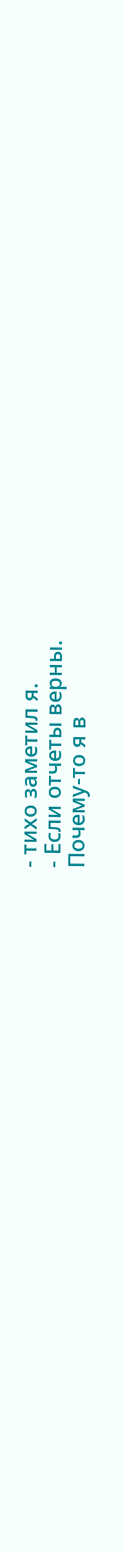- тихо заметил я.
- Если отчеты верны.
Почему-то я в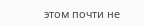этом почти не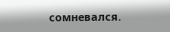сомневался.